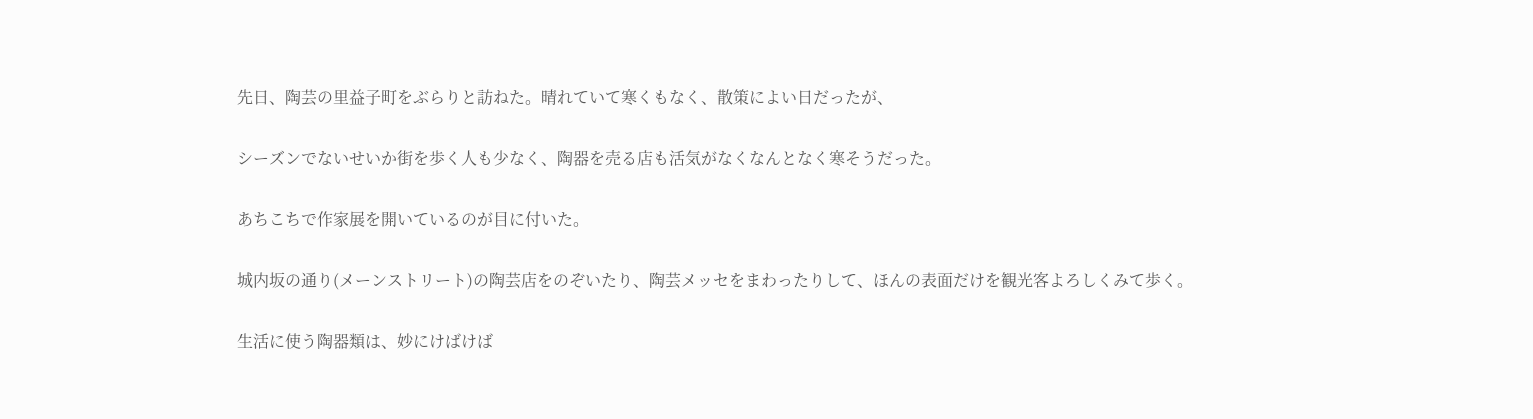先日、陶芸の里益子町をぶらりと訪ねた。晴れていて寒くもなく、散策によい日だったが、

シーズンでないせいか街を歩く人も少なく、陶器を売る店も活気がなくなんとなく寒そうだった。

あちこちで作家展を開いているのが目に付いた。

城内坂の通り(メーンストリート)の陶芸店をのぞいたり、陶芸メッセをまわったりして、ほんの表面だけを観光客よろしくみて歩く。

生活に使う陶器類は、妙にけばけば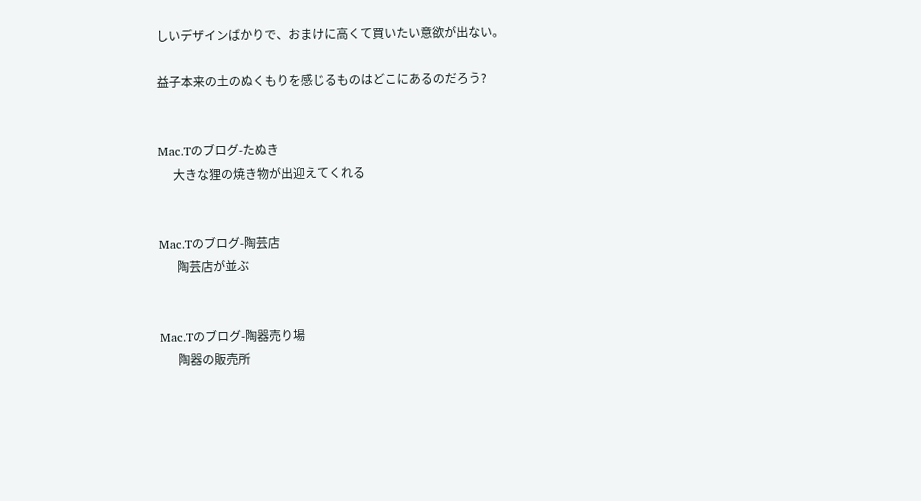しいデザインばかりで、おまけに高くて買いたい意欲が出ない。

益子本来の土のぬくもりを感じるものはどこにあるのだろう?


Mac.Tのブログ-たぬき
     大きな狸の焼き物が出迎えてくれる


Mac.Tのブログ-陶芸店
      陶芸店が並ぶ


Mac.Tのブログ-陶器売り場
      陶器の販売所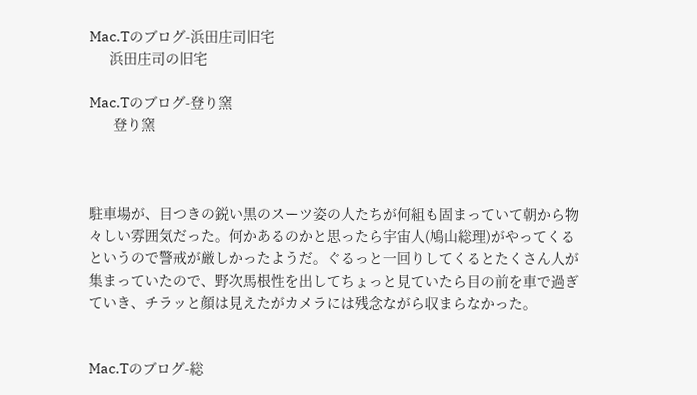Mac.Tのブログ-浜田庄司旧宅
     浜田庄司の旧宅

Mac.Tのブログ-登り窯
      登り窯



駐車場が、目つきの鋭い黒のスーツ姿の人たちが何組も固まっていて朝から物々しい雰囲気だった。何かあるのかと思ったら宇宙人(鳩山総理)がやってくるというので警戒が厳しかったようだ。ぐるっと一回りしてくるとたくさん人が集まっていたので、野次馬根性を出してちょっと見ていたら目の前を車で過ぎていき、チラッと顔は見えたがカメラには残念ながら収まらなかった。


Mac.Tのブログ-総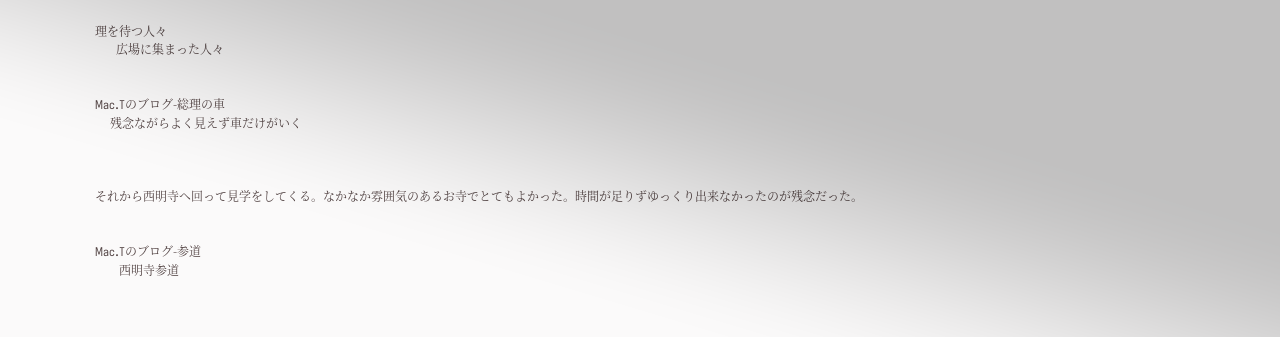理を待つ人々
       広場に集まった人々


Mac.Tのブログ-総理の車
     残念ながらよく見えず車だけがいく



それから西明寺へ回って見学をしてくる。なかなか雰囲気のあるお寺でとてもよかった。時間が足りずゆっくり出来なかったのが残念だった。


Mac.Tのブログ-参道
        西明寺参道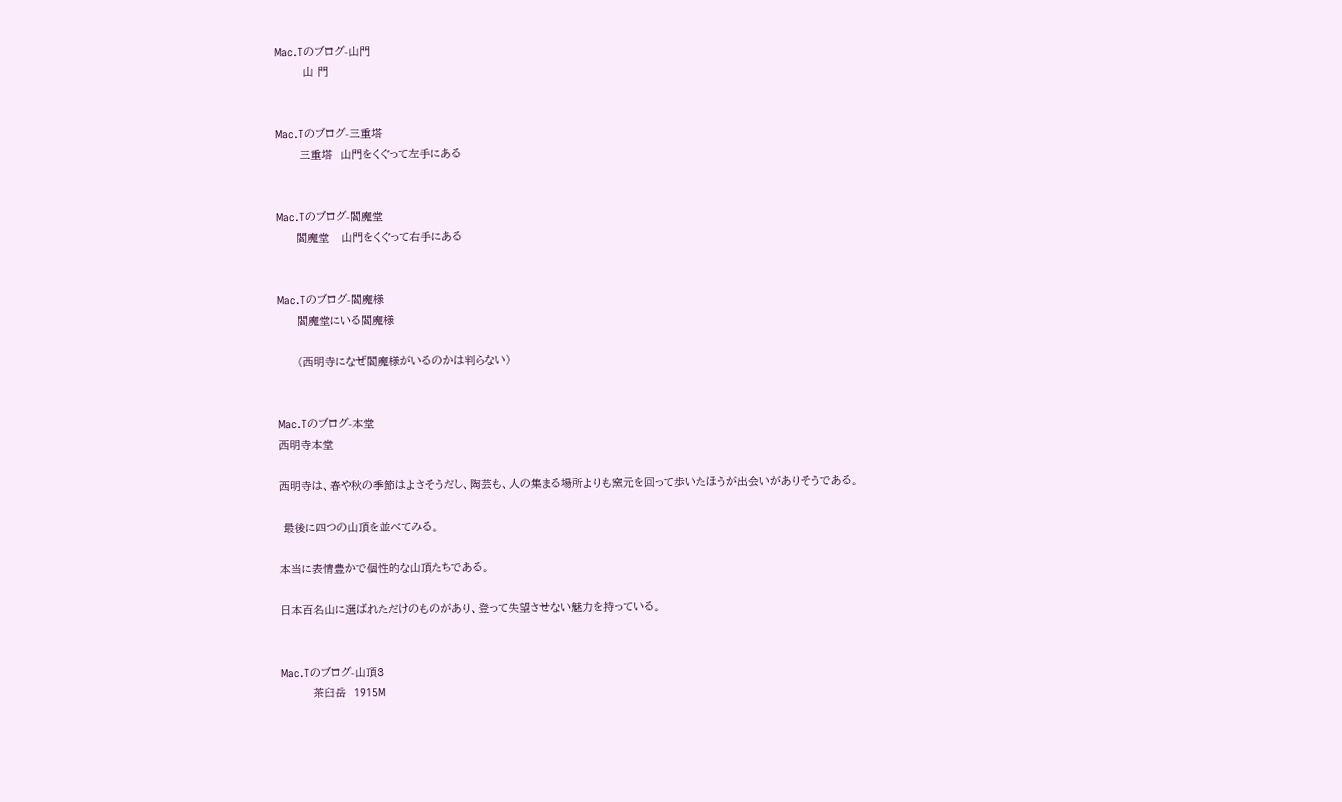Mac.Tのブログ-山門
       山 門


Mac.Tのブログ-三重塔
      三重塔  山門をくぐって左手にある


Mac.Tのブログ-閻魔堂
     閻魔堂   山門をくぐって右手にある


Mac.Tのブログ-閻魔様
     閻魔堂にいる閻魔様

     (西明寺になぜ閻魔様がいるのかは判らない)


Mac.Tのブログ-本堂
西明寺本堂

西明寺は、春や秋の季節はよさそうだし、陶芸も、人の集まる場所よりも窯元を回って歩いたほうが出会いがありそうである。

 最後に四つの山頂を並べてみる。

本当に表情豊かで個性的な山頂たちである。

日本百名山に選ばれただけのものがあり、登って失望させない魅力を持っている。


Mac.Tのブログ-山頂3
        茶臼岳  1915M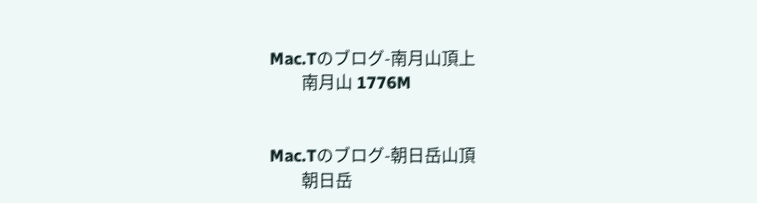Mac.Tのブログ-南月山頂上
        南月山 1776M


Mac.Tのブログ-朝日岳山頂
        朝日岳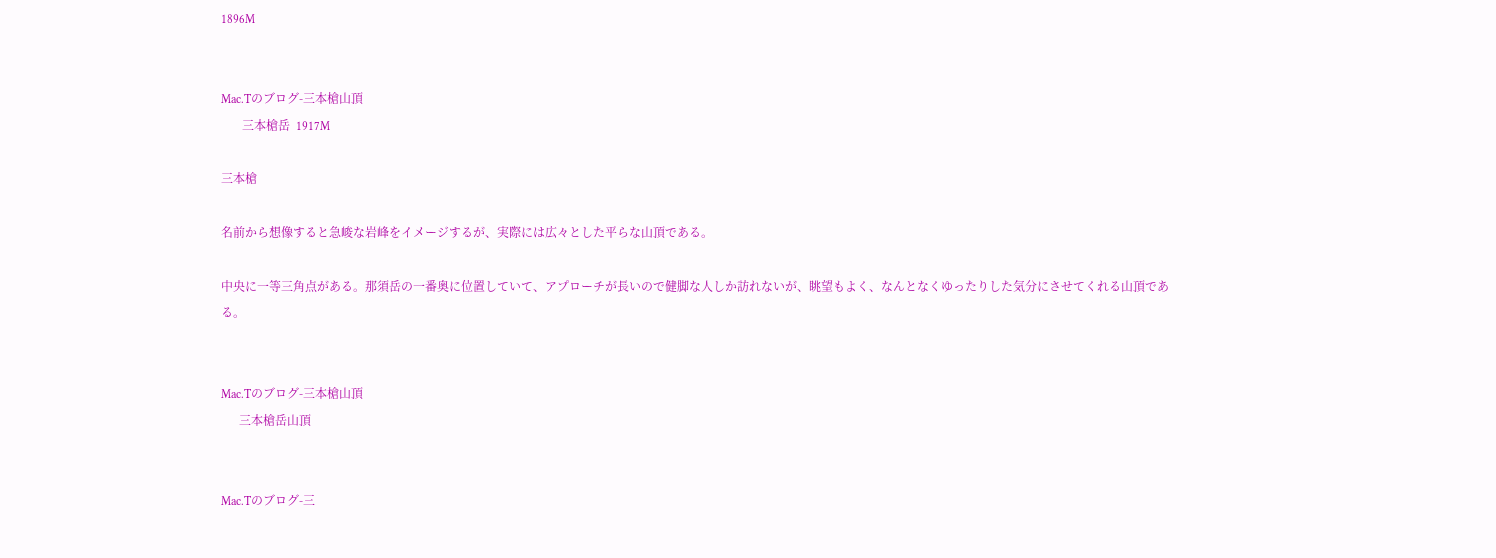1896M


Mac.Tのブログ-三本槍山頂
       三本槍岳  1917M

三本槍

名前から想像すると急峻な岩峰をイメージするが、実際には広々とした平らな山頂である。

中央に一等三角点がある。那須岳の一番奥に位置していて、アプローチが長いので健脚な人しか訪れないが、眺望もよく、なんとなくゆったりした気分にさせてくれる山頂である。


Mac.Tのブログ-三本槍山頂
      三本槍岳山頂


Mac.Tのブログ-三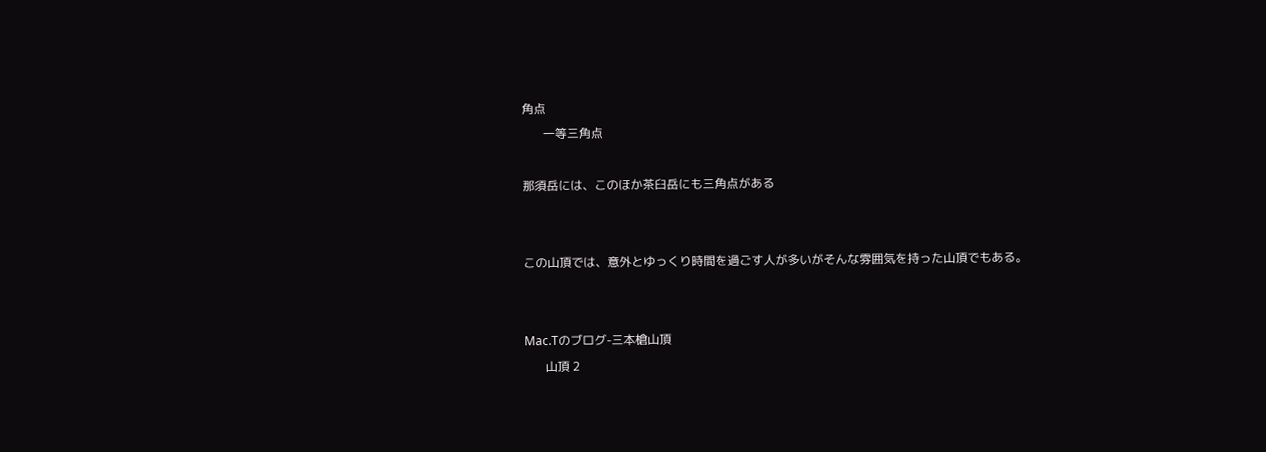角点
       一等三角点

那須岳には、このほか茶臼岳にも三角点がある


この山頂では、意外とゆっくり時間を過ごす人が多いがそんな雰囲気を持った山頂でもある。


Mac.Tのブログ-三本槍山頂
       山頂 2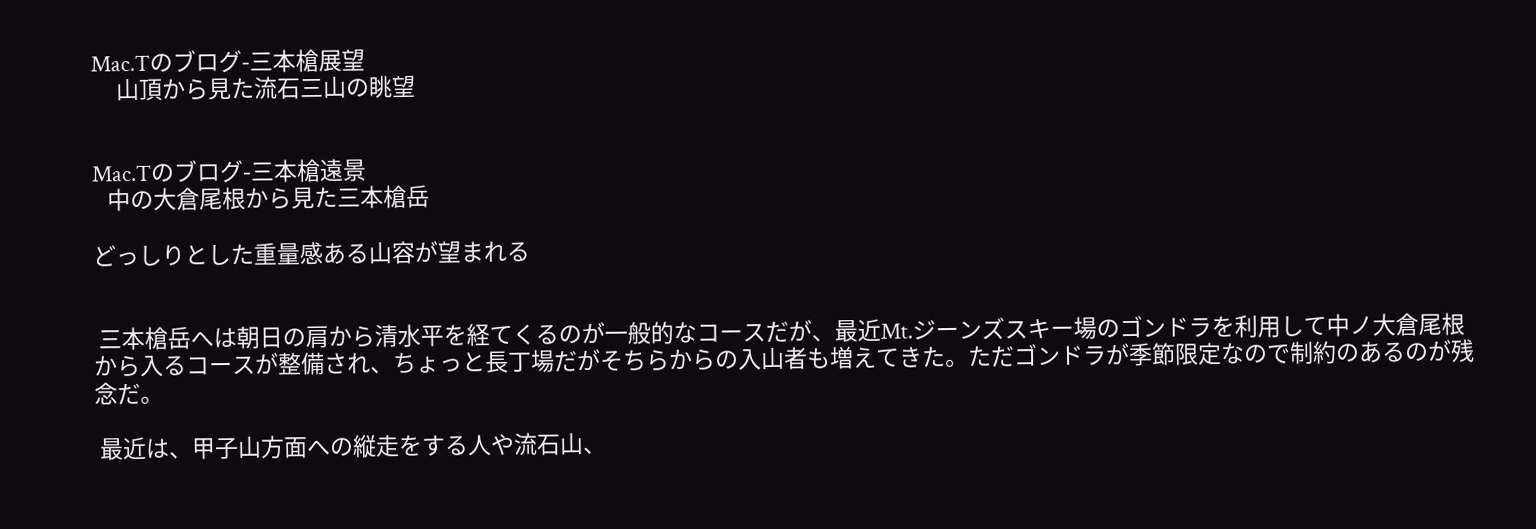Mac.Tのブログ-三本槍展望
     山頂から見た流石三山の眺望


Mac.Tのブログ-三本槍遠景
   中の大倉尾根から見た三本槍岳

どっしりとした重量感ある山容が望まれる


 三本槍岳へは朝日の肩から清水平を経てくるのが一般的なコースだが、最近Mt.ジーンズスキー場のゴンドラを利用して中ノ大倉尾根から入るコースが整備され、ちょっと長丁場だがそちらからの入山者も増えてきた。ただゴンドラが季節限定なので制約のあるのが残念だ。

 最近は、甲子山方面への縦走をする人や流石山、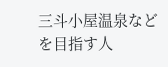三斗小屋温泉などを目指す人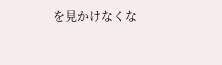を見かけなくな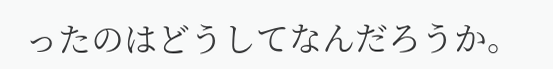ったのはどうしてなんだろうか。